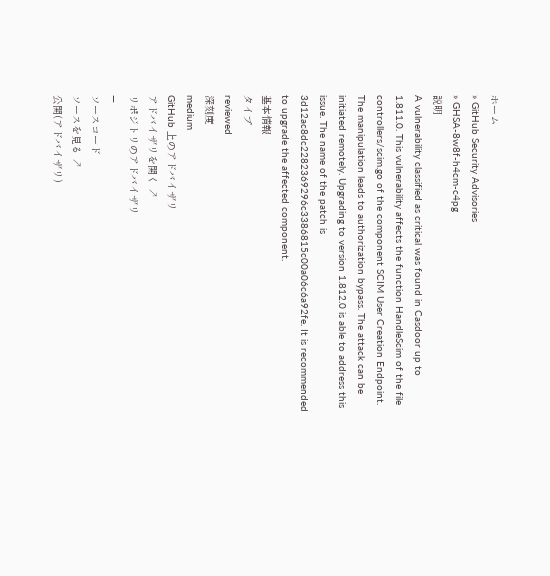ホーム
» GitHub Security Advisories
» GHSA-8w8f-h4cm-c4pg
説明
A vulnerability classified as critical was found in Casdoor up to 1.811.0. This vulnerability affects the function HandleScim of the file controllers/scim.go of the component SCIM User Creation Endpoint. The manipulation leads to authorization bypass. The attack can be initiated remotely. Upgrading to version 1.812.0 is able to address this issue. The name of the patch is 3d12ac8dc2282369296c3386815c00a06c6a92fe. It is recommended to upgrade the affected component.
基本情報
タイプ
reviewed
深刻度
medium
GitHub 上のアドバイザリ
アドバイザリを開く ↗
リポジトリのアドバイザリ
—
ソースコード
ソースを見る ↗
公開(アドバイザリ)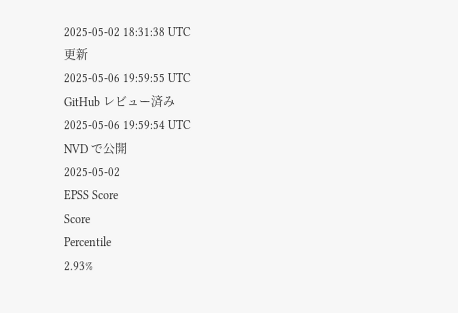2025-05-02 18:31:38 UTC
更新
2025-05-06 19:59:55 UTC
GitHub レビュー済み
2025-05-06 19:59:54 UTC
NVD で公開
2025-05-02
EPSS Score
Score
Percentile
2.93%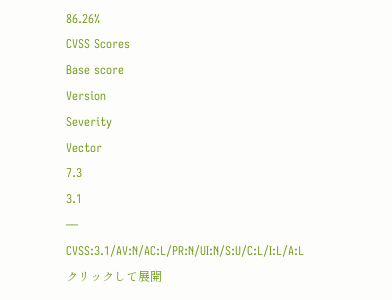86.26%
CVSS Scores
Base score
Version
Severity
Vector
7.3
3.1
—
CVSS:3.1/AV:N/AC:L/PR:N/UI:N/S:U/C:L/I:L/A:L
クリックして展開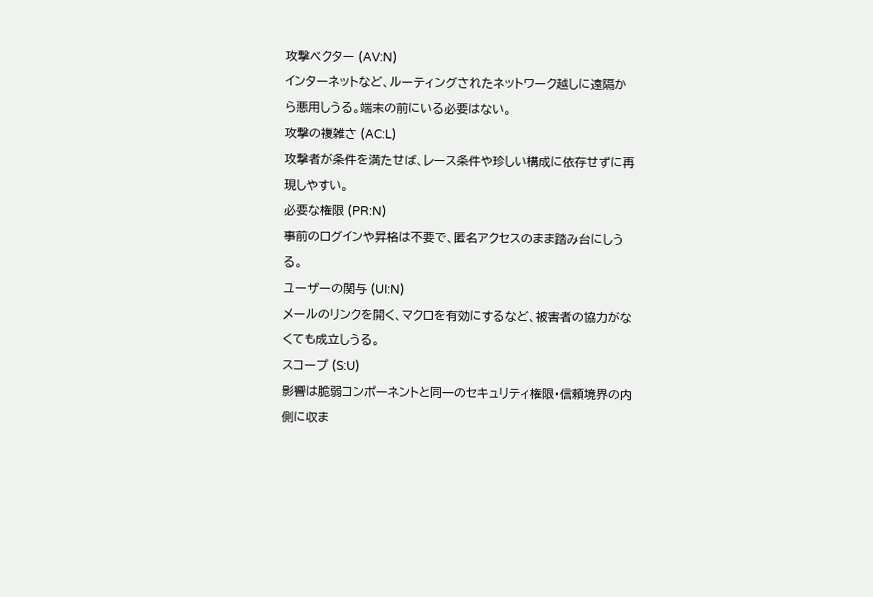攻撃ベクター (AV:N)
インターネットなど、ルーティングされたネットワーク越しに遠隔から悪用しうる。端末の前にいる必要はない。
攻撃の複雑さ (AC:L)
攻撃者が条件を満たせば、レース条件や珍しい構成に依存せずに再現しやすい。
必要な権限 (PR:N)
事前のログインや昇格は不要で、匿名アクセスのまま踏み台にしうる。
ユーザーの関与 (UI:N)
メールのリンクを開く、マクロを有効にするなど、被害者の協力がなくても成立しうる。
スコープ (S:U)
影響は脆弱コンポーネントと同一のセキュリティ権限・信頼境界の内側に収ま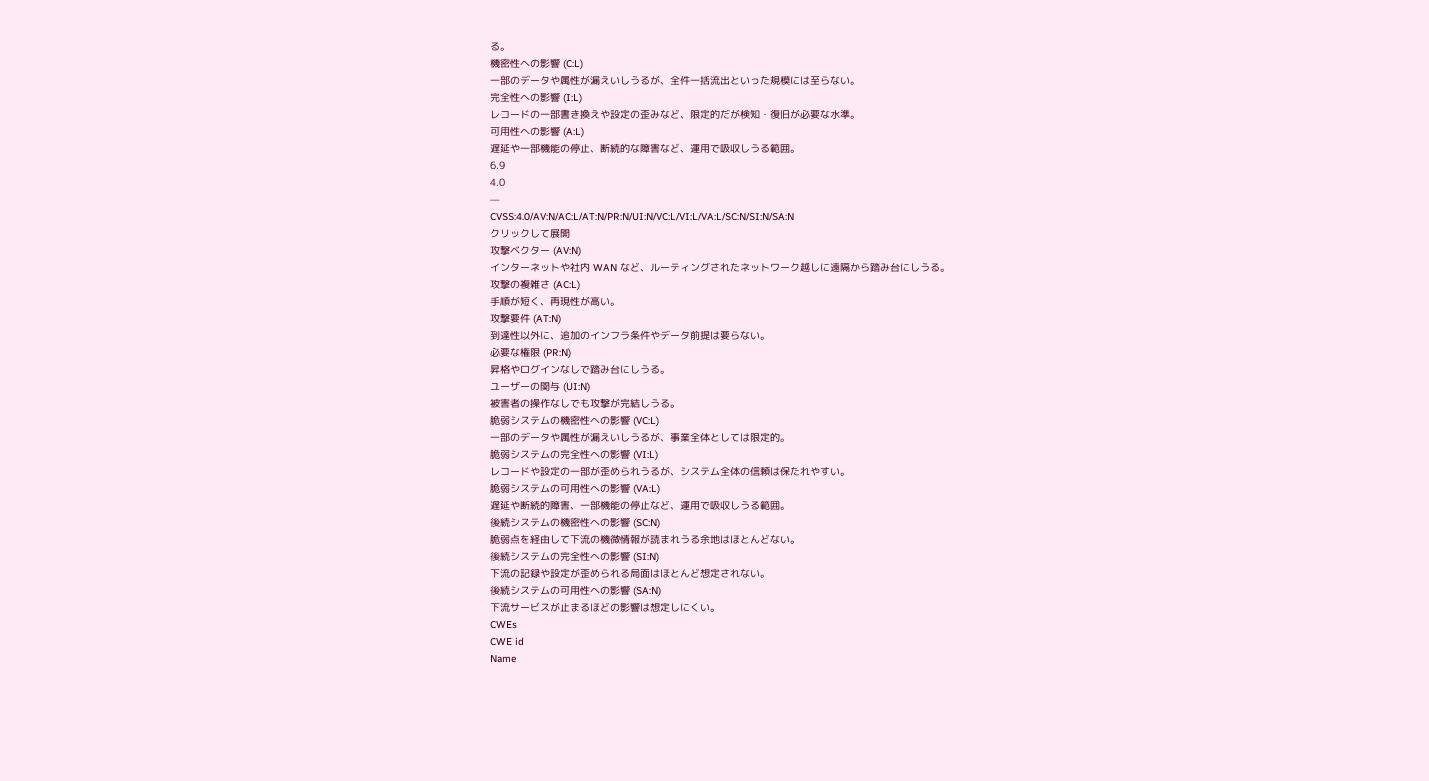る。
機密性への影響 (C:L)
一部のデータや属性が漏えいしうるが、全件一括流出といった規模には至らない。
完全性への影響 (I:L)
レコードの一部書き換えや設定の歪みなど、限定的だが検知・復旧が必要な水準。
可用性への影響 (A:L)
遅延や一部機能の停止、断続的な障害など、運用で吸収しうる範囲。
6.9
4.0
—
CVSS:4.0/AV:N/AC:L/AT:N/PR:N/UI:N/VC:L/VI:L/VA:L/SC:N/SI:N/SA:N
クリックして展開
攻撃ベクター (AV:N)
インターネットや社内 WAN など、ルーティングされたネットワーク越しに遠隔から踏み台にしうる。
攻撃の複雑さ (AC:L)
手順が短く、再現性が高い。
攻撃要件 (AT:N)
到達性以外に、追加のインフラ条件やデータ前提は要らない。
必要な権限 (PR:N)
昇格やログインなしで踏み台にしうる。
ユーザーの関与 (UI:N)
被害者の操作なしでも攻撃が完結しうる。
脆弱システムの機密性への影響 (VC:L)
一部のデータや属性が漏えいしうるが、事業全体としては限定的。
脆弱システムの完全性への影響 (VI:L)
レコードや設定の一部が歪められうるが、システム全体の信頼は保たれやすい。
脆弱システムの可用性への影響 (VA:L)
遅延や断続的障害、一部機能の停止など、運用で吸収しうる範囲。
後続システムの機密性への影響 (SC:N)
脆弱点を経由して下流の機微情報が読まれうる余地はほとんどない。
後続システムの完全性への影響 (SI:N)
下流の記録や設定が歪められる局面はほとんど想定されない。
後続システムの可用性への影響 (SA:N)
下流サービスが止まるほどの影響は想定しにくい。
CWEs
CWE id
Name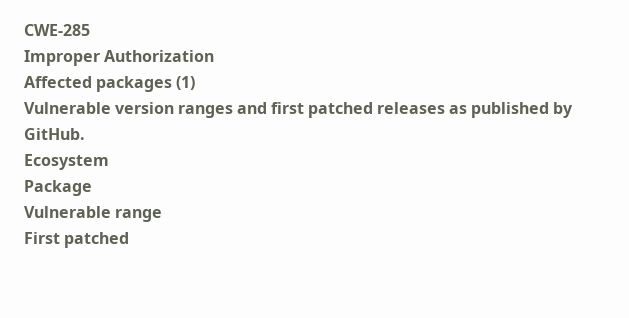CWE-285
Improper Authorization
Affected packages (1)
Vulnerable version ranges and first patched releases as published by GitHub.
Ecosystem
Package
Vulnerable range
First patched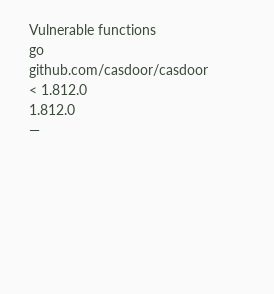Vulnerable functions
go
github.com/casdoor/casdoor
< 1.812.0
1.812.0
—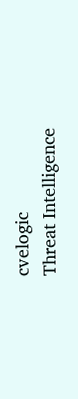cvelogic
Threat Intelligence